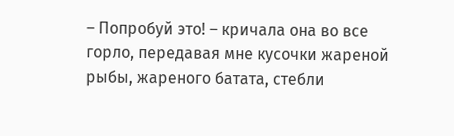– Попробуй это! – кричала она во все горло, передавая мне кусочки жареной рыбы, жареного батата, стебли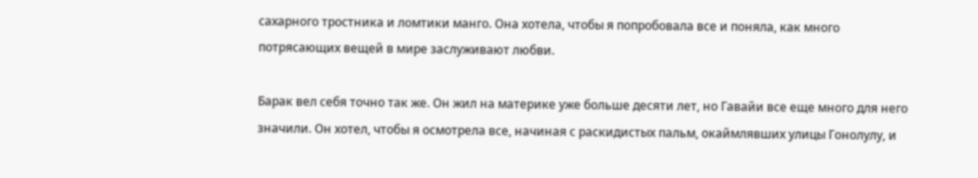сахарного тростника и ломтики манго. Она хотела, чтобы я попробовала все и поняла, как много потрясающих вещей в мире заслуживают любви.

Барак вел себя точно так же. Он жил на материке уже больше десяти лет, но Гавайи все еще много для него значили. Он хотел, чтобы я осмотрела все, начиная с раскидистых пальм, окаймлявших улицы Гонолулу, и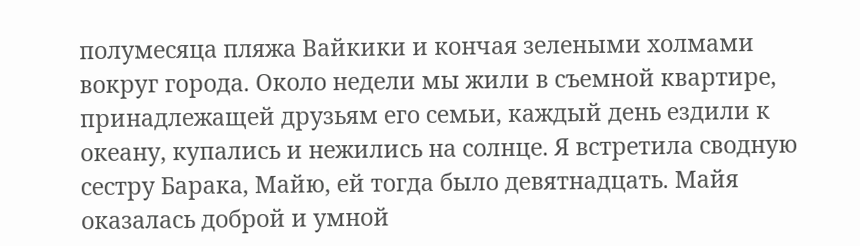полумесяца пляжа Вайкики и кончая зелеными холмами вокруг города. Около недели мы жили в съемной квартире, принадлежащей друзьям его семьи, каждый день ездили к океану, купались и нежились на солнце. Я встретила сводную сестру Барака, Майю, ей тогда было девятнадцать. Майя оказалась доброй и умной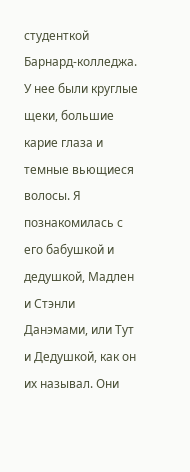студенткой Барнард-колледжа. У нее были круглые щеки, большие карие глаза и темные вьющиеся волосы. Я познакомилась с его бабушкой и дедушкой, Мадлен и Стэнли Данэмами, или Тут и Дедушкой, как он их называл. Они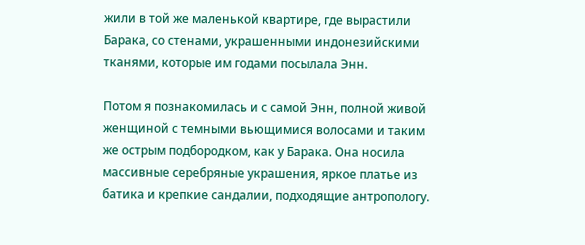жили в той же маленькой квартире, где вырастили Барака, со стенами, украшенными индонезийскими тканями, которые им годами посылала Энн.

Потом я познакомилась и с самой Энн, полной живой женщиной с темными вьющимися волосами и таким же острым подбородком, как у Барака. Она носила массивные серебряные украшения, яркое платье из батика и крепкие сандалии, подходящие антропологу.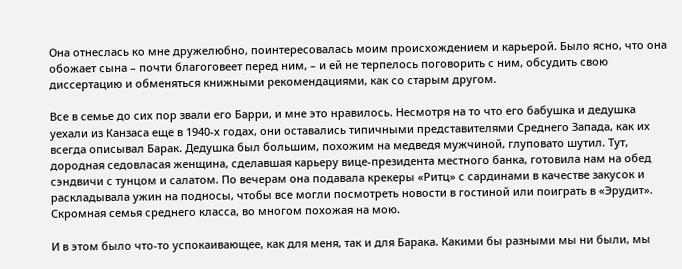Она отнеслась ко мне дружелюбно, поинтересовалась моим происхождением и карьерой. Было ясно, что она обожает сына – почти благоговеет перед ним, – и ей не терпелось поговорить с ним, обсудить свою диссертацию и обменяться книжными рекомендациями, как со старым другом.

Все в семье до сих пор звали его Барри, и мне это нравилось. Несмотря на то что его бабушка и дедушка уехали из Канзаса еще в 1940-х годах, они оставались типичными представителями Среднего Запада, как их всегда описывал Барак. Дедушка был большим, похожим на медведя мужчиной, глуповато шутил. Тут, дородная седовласая женщина, сделавшая карьеру вице-президента местного банка, готовила нам на обед сэндвичи с тунцом и салатом. По вечерам она подавала крекеры «Ритц» с сардинами в качестве закусок и раскладывала ужин на подносы, чтобы все могли посмотреть новости в гостиной или поиграть в «Эрудит». Скромная семья среднего класса, во многом похожая на мою.

И в этом было что-то успокаивающее, как для меня, так и для Барака. Какими бы разными мы ни были, мы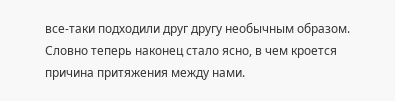все-таки подходили друг другу необычным образом. Словно теперь наконец стало ясно, в чем кроется причина притяжения между нами.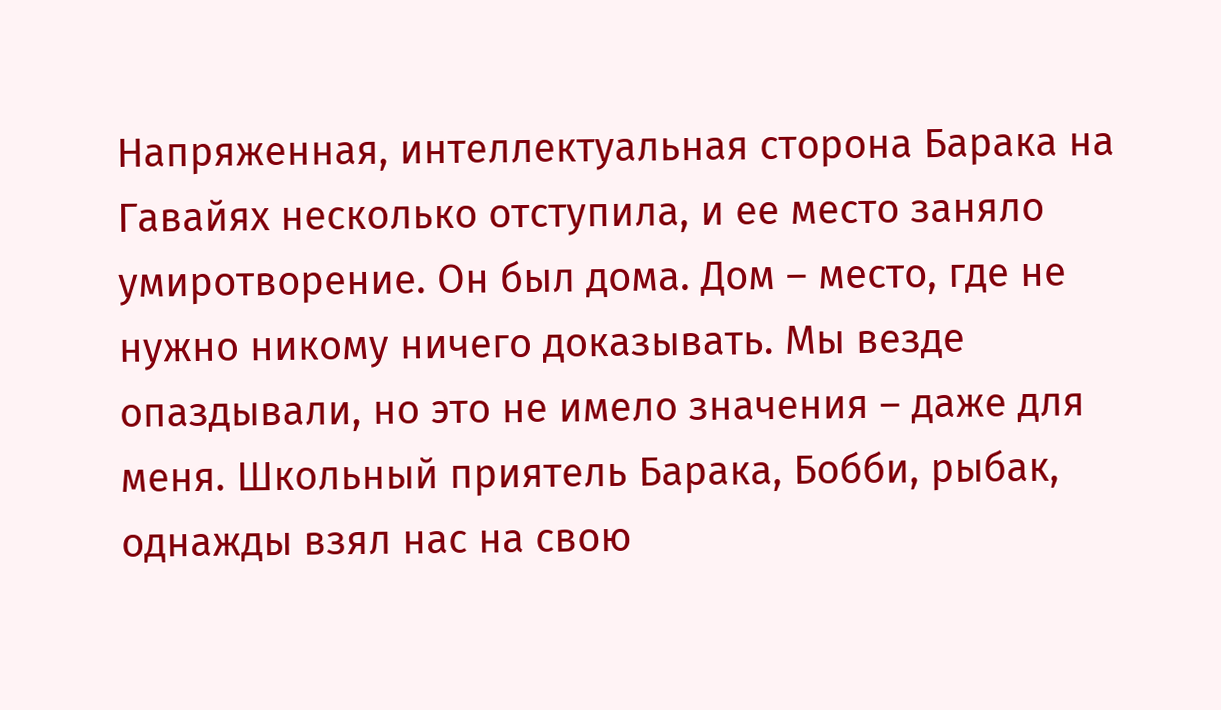Напряженная, интеллектуальная сторона Барака на Гавайях несколько отступила, и ее место заняло умиротворение. Он был дома. Дом – место, где не нужно никому ничего доказывать. Мы везде опаздывали, но это не имело значения – даже для меня. Школьный приятель Барака, Бобби, рыбак, однажды взял нас на свою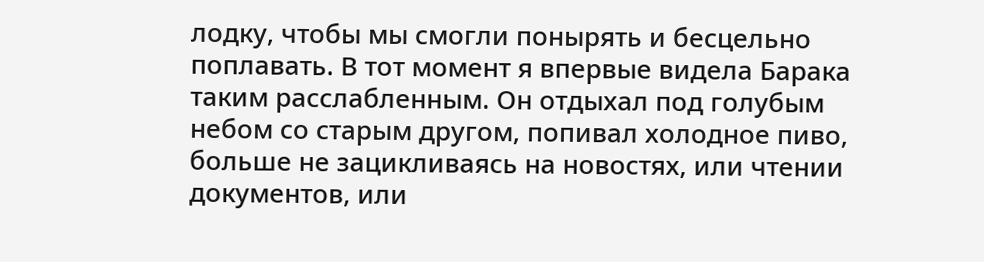лодку, чтобы мы смогли понырять и бесцельно поплавать. В тот момент я впервые видела Барака таким расслабленным. Он отдыхал под голубым небом со старым другом, попивал холодное пиво, больше не зацикливаясь на новостях, или чтении документов, или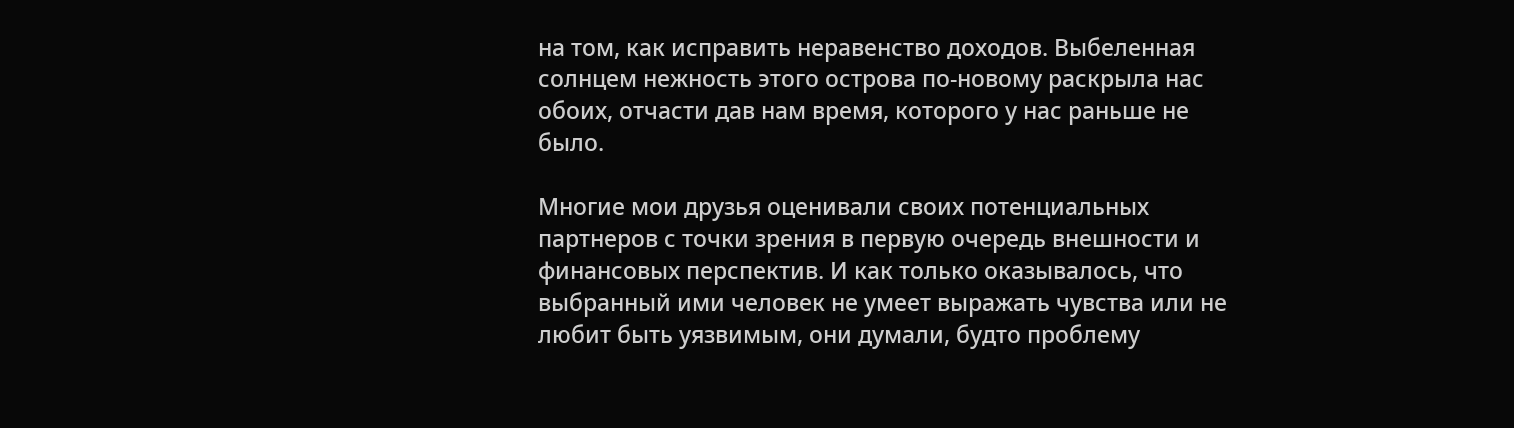на том, как исправить неравенство доходов. Выбеленная солнцем нежность этого острова по-новому раскрыла нас обоих, отчасти дав нам время, которого у нас раньше не было.

Многие мои друзья оценивали своих потенциальных партнеров с точки зрения в первую очередь внешности и финансовых перспектив. И как только оказывалось, что выбранный ими человек не умеет выражать чувства или не любит быть уязвимым, они думали, будто проблему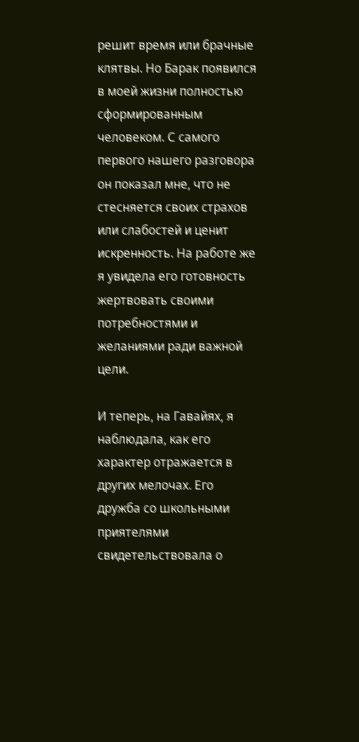решит время или брачные клятвы. Но Барак появился в моей жизни полностью сформированным человеком. С самого первого нашего разговора он показал мне, что не стесняется своих страхов или слабостей и ценит искренность. На работе же я увидела его готовность жертвовать своими потребностями и желаниями ради важной цели.

И теперь, на Гавайях, я наблюдала, как его характер отражается в других мелочах. Его дружба со школьными приятелями свидетельствовала о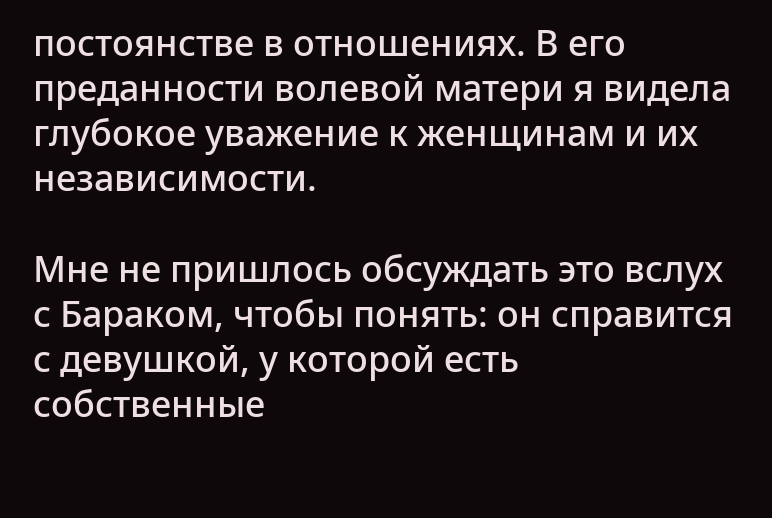постоянстве в отношениях. В его преданности волевой матери я видела глубокое уважение к женщинам и их независимости.

Мне не пришлось обсуждать это вслух с Бараком, чтобы понять: он справится с девушкой, у которой есть собственные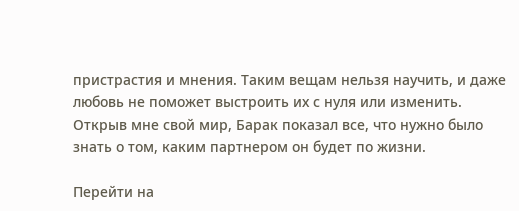пристрастия и мнения. Таким вещам нельзя научить, и даже любовь не поможет выстроить их с нуля или изменить. Открыв мне свой мир, Барак показал все, что нужно было знать о том, каким партнером он будет по жизни.

Перейти на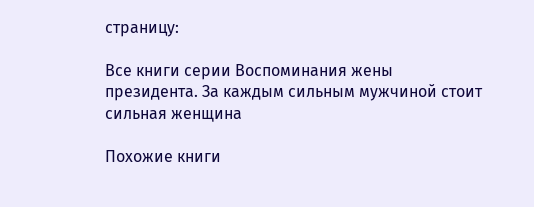страницу:

Все книги серии Воспоминания жены президента. За каждым сильным мужчиной стоит сильная женщина

Похожие книги